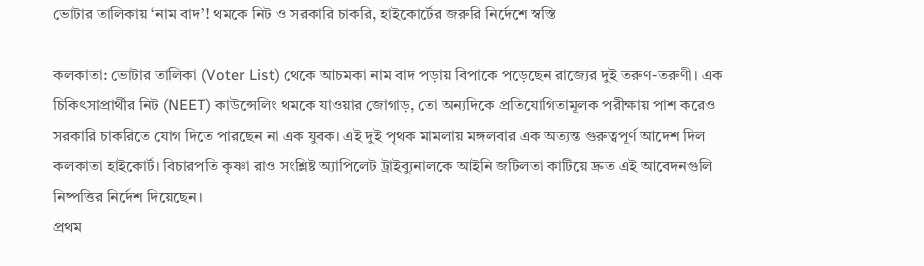ভোটার তালিকায় ‘নাম বাদ’! থমকে নিট ও সরকারি চাকরি, হাইকোর্টের জরুরি নির্দেশে স্বস্তি

কলকাতা: ভোটার তালিকা (Voter List) থেকে আচমকা নাম বাদ পড়ায় বিপাকে পড়েছেন রাজ্যের দুই তরুণ-তরুণী। এক চিকিৎসাপ্রার্থীর নিট (NEET) কাউন্সেলিং থমকে যাওয়ার জোগাড়, তো অন্যদিকে প্রতিযোগিতামূলক পরীক্ষায় পাশ করেও সরকারি চাকরিতে যোগ দিতে পারছেন না এক যুবক। এই দুই পৃথক মামলায় মঙ্গলবার এক অত্যন্ত গুরুত্বপূর্ণ আদেশ দিল কলকাতা হাইকোর্ট। বিচারপতি কৃষ্ণা রাও সংশ্লিষ্ট অ্যাপিলেট ট্রাইব্যুনালকে আইনি জটিলতা কাটিয়ে দ্রুত এই আবেদনগুলি নিষ্পত্তির নির্দেশ দিয়েছেন।
প্রথম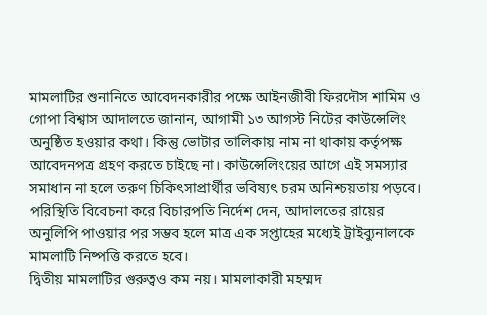মামলাটির শুনানিতে আবেদনকারীর পক্ষে আইনজীবী ফিরদৌস শামিম ও গোপা বিশ্বাস আদালতে জানান, আগামী ১৩ আগস্ট নিটের কাউন্সেলিং অনুষ্ঠিত হওয়ার কথা। কিন্তু ভোটার তালিকায় নাম না থাকায় কর্তৃপক্ষ আবেদনপত্র গ্রহণ করতে চাইছে না। কাউন্সেলিংয়ের আগে এই সমস্যার সমাধান না হলে তরুণ চিকিৎসাপ্রার্থীর ভবিষ্যৎ চরম অনিশ্চয়তায় পড়বে। পরিস্থিতি বিবেচনা করে বিচারপতি নির্দেশ দেন, আদালতের রায়ের অনুলিপি পাওয়ার পর সম্ভব হলে মাত্র এক সপ্তাহের মধ্যেই ট্রাইব্যুনালকে মামলাটি নিষ্পত্তি করতে হবে।
দ্বিতীয় মামলাটির গুরুত্বও কম নয়। মামলাকারী মহম্মদ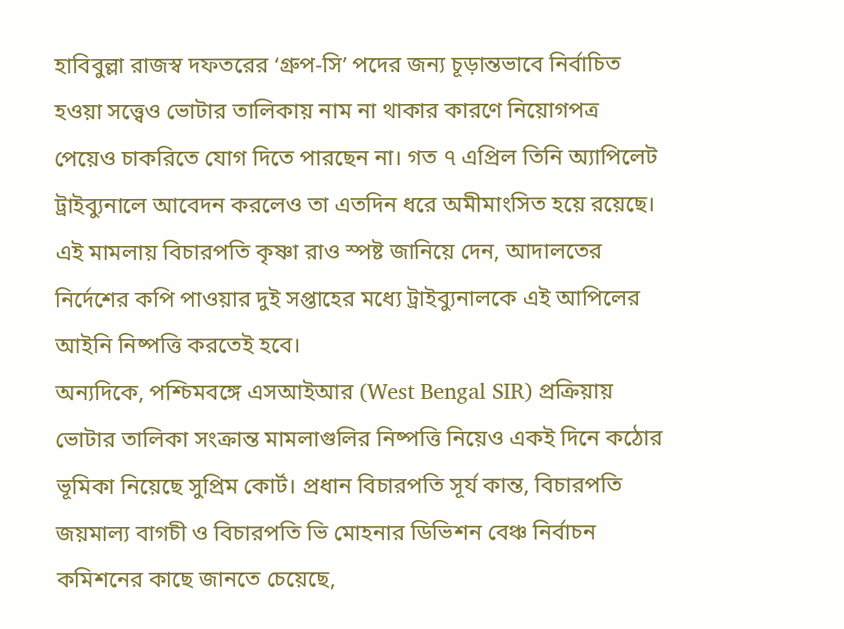হাবিবুল্লা রাজস্ব দফতরের ‘গ্রুপ-সি’ পদের জন্য চূড়ান্তভাবে নির্বাচিত হওয়া সত্ত্বেও ভোটার তালিকায় নাম না থাকার কারণে নিয়োগপত্র পেয়েও চাকরিতে যোগ দিতে পারছেন না। গত ৭ এপ্রিল তিনি অ্যাপিলেট ট্রাইব্যুনালে আবেদন করলেও তা এতদিন ধরে অমীমাংসিত হয়ে রয়েছে। এই মামলায় বিচারপতি কৃষ্ণা রাও স্পষ্ট জানিয়ে দেন, আদালতের নির্দেশের কপি পাওয়ার দুই সপ্তাহের মধ্যে ট্রাইব্যুনালকে এই আপিলের আইনি নিষ্পত্তি করতেই হবে।
অন্যদিকে, পশ্চিমবঙ্গে এসআইআর (West Bengal SIR) প্রক্রিয়ায় ভোটার তালিকা সংক্রান্ত মামলাগুলির নিষ্পত্তি নিয়েও একই দিনে কঠোর ভূমিকা নিয়েছে সুপ্রিম কোর্ট। প্রধান বিচারপতি সূর্য কান্ত, বিচারপতি জয়মাল্য বাগচী ও বিচারপতি ভি মোহনার ডিভিশন বেঞ্চ নির্বাচন কমিশনের কাছে জানতে চেয়েছে,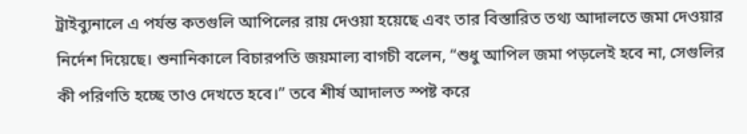ট্রাইব্যুনালে এ পর্যন্ত কতগুলি আপিলের রায় দেওয়া হয়েছে এবং তার বিস্তারিত তথ্য আদালতে জমা দেওয়ার নির্দেশ দিয়েছে। শুনানিকালে বিচারপতি জয়মাল্য বাগচী বলেন, “শুধু আপিল জমা পড়লেই হবে না, সেগুলির কী পরিণতি হচ্ছে তাও দেখতে হবে।” তবে শীর্ষ আদালত স্পষ্ট করে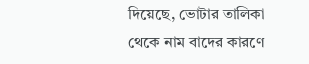দিয়েছে, ভোটার তালিকা থেকে নাম বাদের কারণে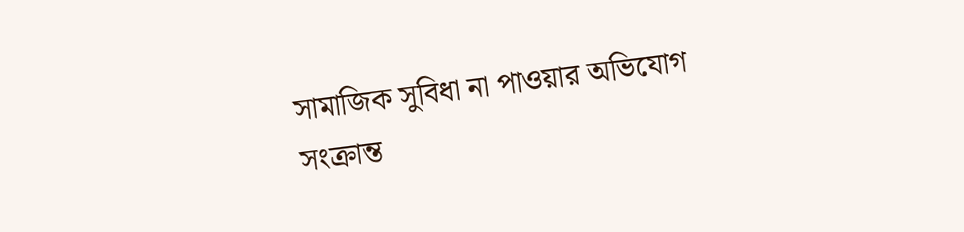সামাজিক সুবিধা না পাওয়ার অভিযোগ সংক্রান্ত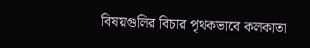বিষয়গুলির বিচার পৃথকভাবে কলকাতা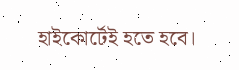হাইকোর্টেই হতে হবে।